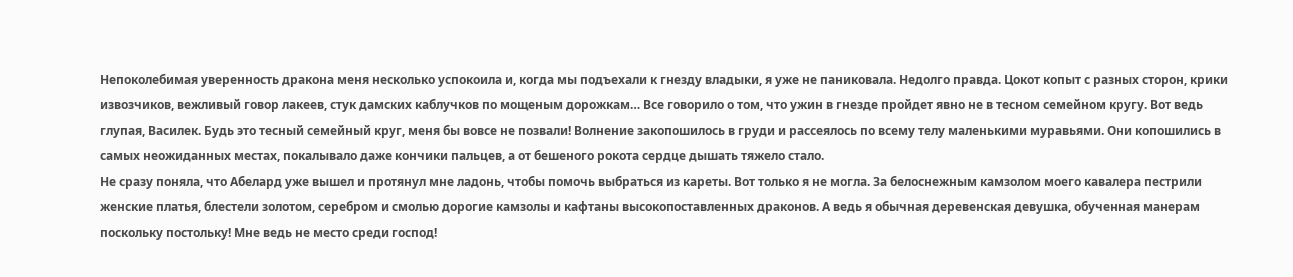Непоколебимая уверенность дракона меня несколько успокоила и, когда мы подъехали к гнезду владыки, я уже не паниковала. Недолго правда. Цокот копыт с разных сторон, крики извозчиков, вежливый говор лакеев, стук дамских каблучков по мощеным дорожкам… Все говорило о том, что ужин в гнезде пройдет явно не в тесном семейном кругу. Вот ведь глупая, Василек. Будь это тесный семейный круг, меня бы вовсе не позвали! Волнение закопошилось в груди и рассеялось по всему телу маленькими муравьями. Они копошились в самых неожиданных местах, покалывало даже кончики пальцев, а от бешеного рокота сердце дышать тяжело стало.
Не сразу поняла, что Абелард уже вышел и протянул мне ладонь, чтобы помочь выбраться из кареты. Вот только я не могла. За белоснежным камзолом моего кавалера пестрили женские платья, блестели золотом, серебром и смолью дорогие камзолы и кафтаны высокопоставленных драконов. А ведь я обычная деревенская девушка, обученная манерам поскольку постольку! Мне ведь не место среди господ!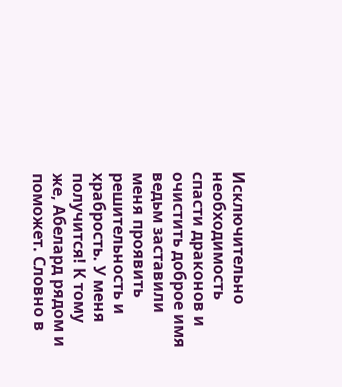Исключительно необходимость спасти драконов и очистить доброе имя ведьм заставили меня проявить решительность и храбрость. У меня получится! К тому же, Абелард рядом и поможет. Словно в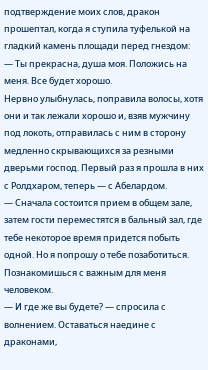подтверждение моих слов, дракон прошептал, когда я ступила туфелькой на гладкий камень площади перед гнездом:
— Ты прекрасна, душа моя. Положись на меня. Все будет хорошо.
Нервно улыбнулась, поправила волосы, хотя они и так лежали хорошо и, взяв мужчину под локоть, отправилась с ним в сторону медленно скрывающихся за резными дверьми господ. Первый раз я прошла в них с Ролдхаром, теперь — с Абелардом.
— Сначала состоится прием в общем зале, затем гости переместятся в бальный зал, где тебе некоторое время придется побыть одной. Но я попрошу о тебе позаботиться. Познакомишься с важным для меня человеком.
— И где же вы будете? — спросила с волнением. Оставаться наедине с драконами,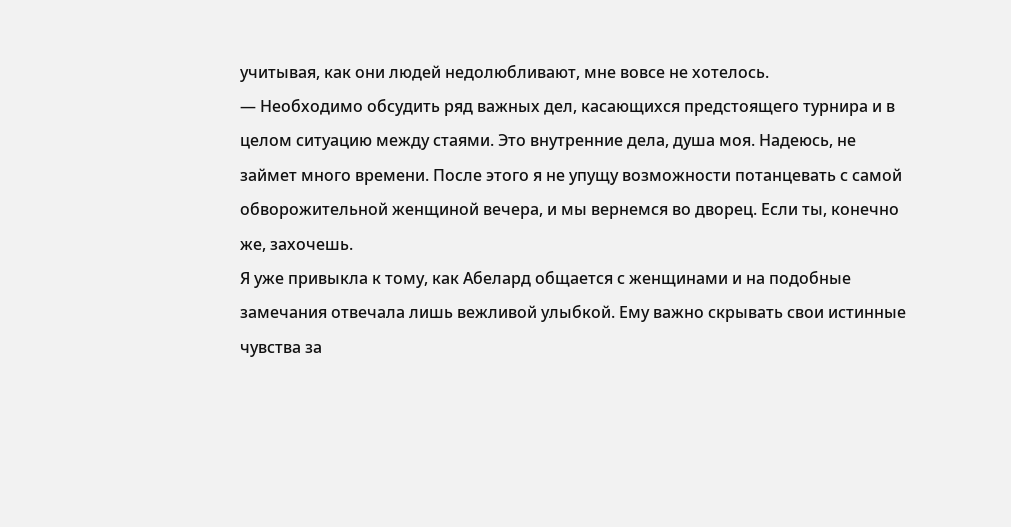учитывая, как они людей недолюбливают, мне вовсе не хотелось.
— Необходимо обсудить ряд важных дел, касающихся предстоящего турнира и в целом ситуацию между стаями. Это внутренние дела, душа моя. Надеюсь, не займет много времени. После этого я не упущу возможности потанцевать с самой обворожительной женщиной вечера, и мы вернемся во дворец. Если ты, конечно же, захочешь.
Я уже привыкла к тому, как Абелард общается с женщинами и на подобные замечания отвечала лишь вежливой улыбкой. Ему важно скрывать свои истинные чувства за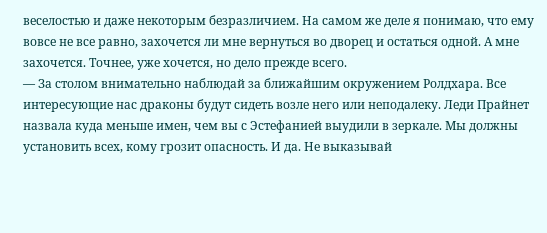веселостью и даже некоторым безразличием. На самом же деле я понимаю, что ему вовсе не все равно, захочется ли мне вернуться во дворец и остаться одной. А мне захочется. Точнее, уже хочется, но дело прежде всего.
— За столом внимательно наблюдай за ближайшим окружением Ролдхара. Все интересующие нас драконы будут сидеть возле него или неподалеку. Леди Прайнет назвала куда меньше имен, чем вы с Эстефанией выудили в зеркале. Мы должны установить всех, кому грозит опасность. И да. Не выказывай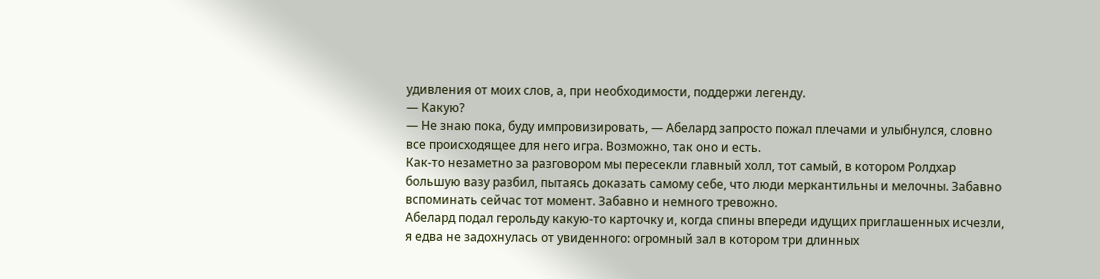удивления от моих слов, а, при необходимости, поддержи легенду.
— Какую?
— Не знаю пока, буду импровизировать, — Абелард запросто пожал плечами и улыбнулся, словно все происходящее для него игра. Возможно, так оно и есть.
Как-то незаметно за разговором мы пересекли главный холл, тот самый, в котором Ролдхар большую вазу разбил, пытаясь доказать самому себе, что люди меркантильны и мелочны. Забавно вспоминать сейчас тот момент. Забавно и немного тревожно.
Абелард подал герольду какую-то карточку и, когда спины впереди идущих приглашенных исчезли, я едва не задохнулась от увиденного: огромный зал в котором три длинных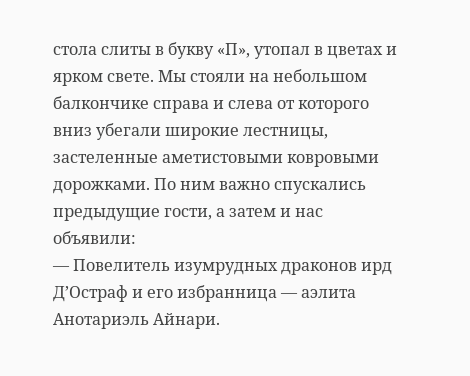стола слиты в букву «П», утопал в цветах и ярком свете. Мы стояли на небольшом балкончике справа и слева от которого вниз убегали широкие лестницы, застеленные аметистовыми ковровыми дорожками. По ним важно спускались предыдущие гости, а затем и нас объявили:
— Повелитель изумрудных драконов ирд Д’Остраф и его избранница — аэлита Анотариэль Айнари.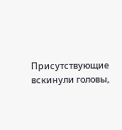Присутствующие вскинули головы,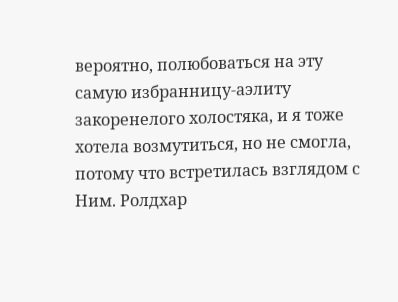вероятно, полюбоваться на эту самую избранницу-аэлиту закоренелого холостяка, и я тоже хотела возмутиться, но не смогла, потому что встретилась взглядом с Ним. Ролдхар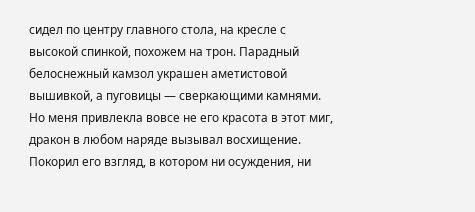сидел по центру главного стола, на кресле с высокой спинкой, похожем на трон. Парадный белоснежный камзол украшен аметистовой вышивкой, а пуговицы — сверкающими камнями. Но меня привлекла вовсе не его красота в этот миг, дракон в любом наряде вызывал восхищение. Покорил его взгляд, в котором ни осуждения, ни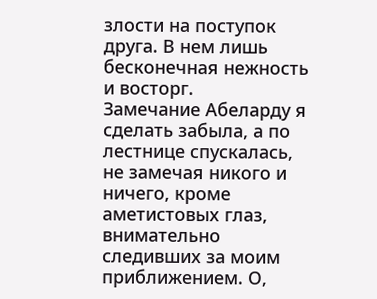злости на поступок друга. В нем лишь бесконечная нежность и восторг.
Замечание Абеларду я сделать забыла, а по лестнице спускалась, не замечая никого и ничего, кроме аметистовых глаз, внимательно следивших за моим приближением. О,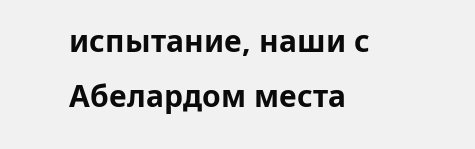испытание, наши с Абелардом места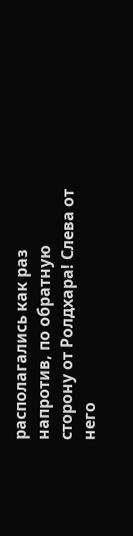располагались как раз напротив, по обратную сторону от Ролдхара! Слева от него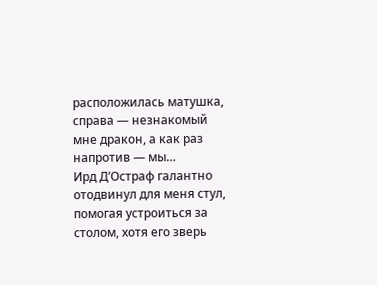расположилась матушка, справа — незнакомый мне дракон, а как раз напротив — мы…
Ирд Д’Остраф галантно отодвинул для меня стул, помогая устроиться за столом, хотя его зверь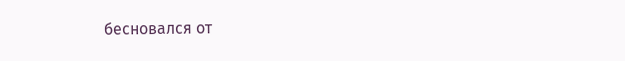бесновался от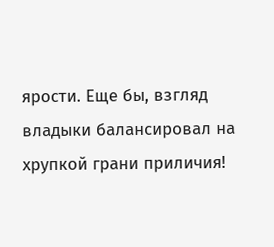ярости. Еще бы, взгляд владыки балансировал на хрупкой грани приличия!